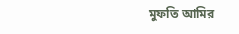মুফতি আমির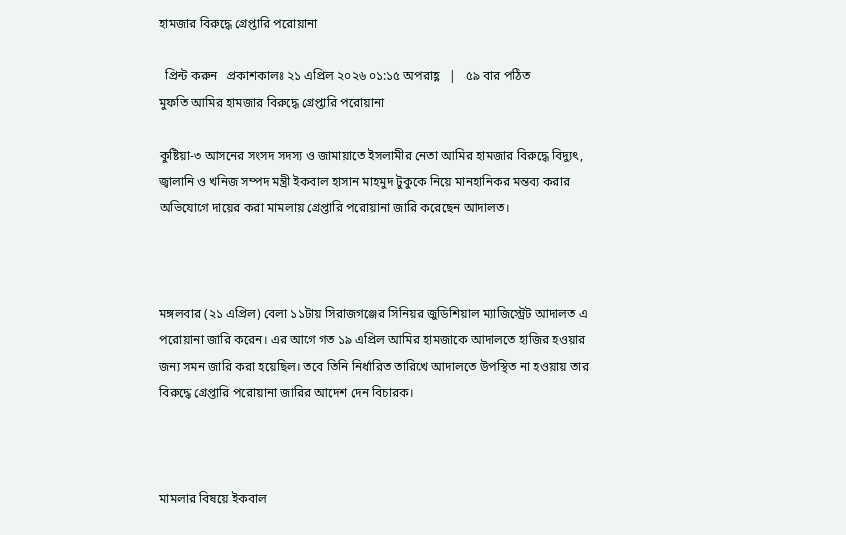হামজার বিরুদ্ধে গ্রেপ্তারি পরোয়ানা

  প্রিন্ট করুন   প্রকাশকালঃ ২১ এপ্রিল ২০২৬ ০১:১৫ অপরাহ্ণ   |   ৫৯ বার পঠিত
মুফতি আমির হামজার বিরুদ্ধে গ্রেপ্তারি পরোয়ানা

কুষ্টিয়া-৩ আসনের সংসদ সদস্য ও জামায়াতে ইসলামীর নেতা আমির হামজার বিরুদ্ধে বিদ্যুৎ, জ্বালানি ও খনিজ সম্পদ মন্ত্রী ইকবাল হাসান মাহমুদ টুকুকে নিয়ে মানহানিকর মন্তব্য করার অভিযোগে দায়ের করা মামলায় গ্রেপ্তারি পরোয়ানা জারি করেছেন আদালত।



মঙ্গলবার (২১ এপ্রিল) বেলা ১১টায় সিরাজগঞ্জের সিনিয়র জুডিশিয়াল ম্যাজিস্ট্রেট আদালত এ পরোয়ানা জারি করেন। এর আগে গত ১৯ এপ্রিল আমির হামজাকে আদালতে হাজির হওয়ার জন্য সমন জারি করা হয়েছিল। তবে তিনি নির্ধারিত তারিখে আদালতে উপস্থিত না হওয়ায় তার বিরুদ্ধে গ্রেপ্তারি পরোয়ানা জারির আদেশ দেন বিচারক।



মামলার বিষয়ে ইকবাল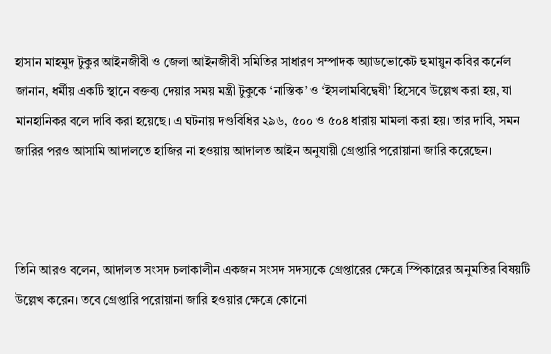হাসান মাহমুদ টুকুর আইনজীবী ও জেলা আইনজীবী সমিতির সাধারণ সম্পাদক অ্যাডভোকেট হুমায়ুন কবির কর্নেল জানান, ধর্মীয় একটি স্থানে বক্তব্য দেয়ার সময় মন্ত্রী টুকুকে ‘নাস্তিক’ ও ‘ইসলামবিদ্বেষী’ হিসেবে উল্লেখ করা হয়, যা মানহানিকর বলে দাবি করা হয়েছে। এ ঘটনায় দণ্ডবিধির ২৯৬, ৫০০ ও ৫০৪ ধারায় মামলা করা হয়। তার দাবি, সমন জারির পরও আসামি আদালতে হাজির না হওয়ায় আদালত আইন অনুযায়ী গ্রেপ্তারি পরোয়ানা জারি করেছেন।



তিনি আরও বলেন, আদালত সংসদ চলাকালীন একজন সংসদ সদস্যকে গ্রেপ্তারের ক্ষেত্রে স্পিকারের অনুমতির বিষয়টি উল্লেখ করেন। তবে গ্রেপ্তারি পরোয়ানা জারি হওয়ার ক্ষেত্রে কোনো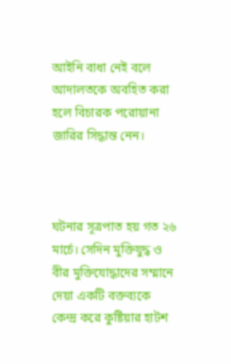আইনি বাধা নেই বলে আদালতকে অবহিত করা হলে বিচারক পরোয়ানা জারির সিদ্ধান্ত নেন।



ঘটনার সূত্রপাত হয় গত ২৬ মার্চে। সেদিন মুক্তিযুদ্ধ ও বীর মুক্তিযোদ্ধাদের সম্মানে দেয়া একটি বক্তব্যকে কেন্দ্র করে কুষ্টিয়ার হাটশ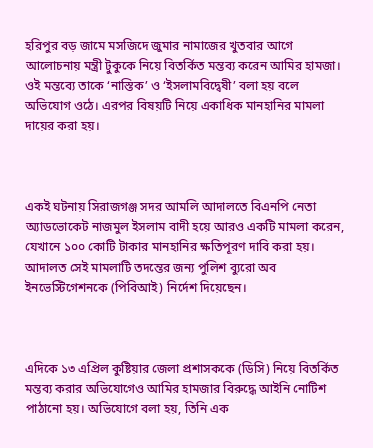হরিপুর বড় জামে মসজিদে জুমার নামাজের খুতবার আগে আলোচনায় মন্ত্রী টুকুকে নিয়ে বিতর্কিত মন্তব্য করেন আমির হামজা। ওই মন্তব্যে তাকে ‘নাস্তিক’ ও ‘ইসলামবিদ্বেষী’ বলা হয় বলে অভিযোগ ওঠে। এরপর বিষয়টি নিয়ে একাধিক মানহানির মামলা দায়ের করা হয়।



একই ঘটনায় সিরাজগঞ্জ সদর আমলি আদালতে বিএনপি নেতা অ্যাডভোকেট নাজমুল ইসলাম বাদী হয়ে আরও একটি মামলা করেন, যেখানে ১০০ কোটি টাকার মানহানির ক্ষতিপূরণ দাবি করা হয়। আদালত সেই মামলাটি তদন্তের জন্য পুলিশ ব্যুরো অব ইনভেস্টিগেশনকে (পিবিআই) নির্দেশ দিয়েছেন।



এদিকে ১৩ এপ্রিল কুষ্টিয়ার জেলা প্রশাসককে (ডিসি) নিয়ে বিতর্কিত মন্তব্য করার অভিযোগেও আমির হামজার বিরুদ্ধে আইনি নোটিশ পাঠানো হয়। অভিযোগে বলা হয়, তিনি এক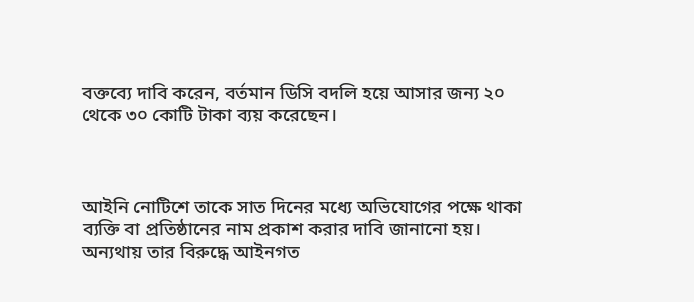বক্তব্যে দাবি করেন, বর্তমান ডিসি বদলি হয়ে আসার জন্য ২০ থেকে ৩০ কোটি টাকা ব্যয় করেছেন।



আইনি নোটিশে তাকে সাত দিনের মধ্যে অভিযোগের পক্ষে থাকা ব্যক্তি বা প্রতিষ্ঠানের নাম প্রকাশ করার দাবি জানানো হয়। অন্যথায় তার বিরুদ্ধে আইনগত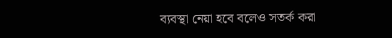ব্যবস্থা নেয়া হবে বলেও সতর্ক করা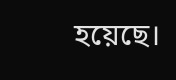হয়েছে।